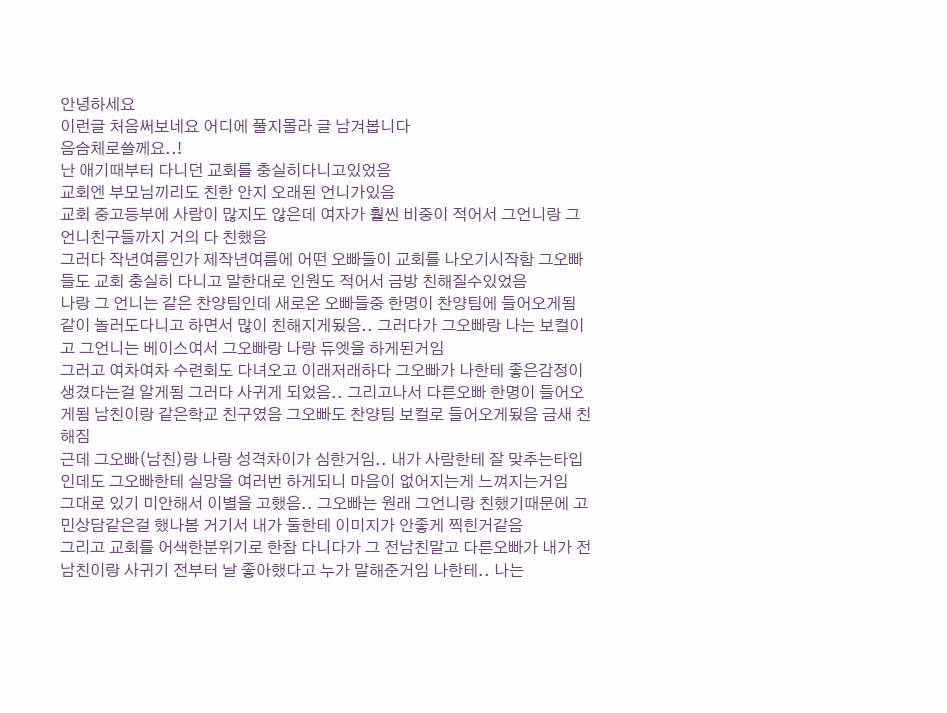안녕하세요
이런글 처음써보네요 어디에 풀지몰라 글 남겨봅니다
음슴체로쓸께요..!
난 애기때부터 다니던 교회를 충실히다니고있었음
교회엔 부모님끼리도 친한 안지 오래된 언니가있음
교회 중고등부에 사람이 많지도 않은데 여자가 훨씬 비중이 적어서 그언니랑 그언니친구들까지 거의 다 친했음
그러다 작년여름인가 제작년여름에 어떤 오빠들이 교회를 나오기시작함 그오빠들도 교회 충실히 다니고 말한대로 인원도 적어서 금방 친해질수있었음
나랑 그 언니는 같은 찬양팀인데 새로온 오빠들중 한명이 찬양팀에 들어오게됨
같이 놀러도다니고 하면서 많이 친해지게됬음.. 그러다가 그오빠랑 나는 보컬이고 그언니는 베이스여서 그오빠랑 나랑 듀엣을 하게된거임
그러고 여차여차 수련회도 다녀오고 이래저래하다 그오빠가 나한테 좋은감정이 생겼다는걸 알게됨 그러다 사귀게 되었음.. 그리고나서 다른오빠 한명이 들어오게됨 남친이랑 같은학교 친구였음 그오빠도 찬양팀 보컬로 들어오게됬음 금새 친해짐
근데 그오빠(남친)랑 나랑 성격차이가 심한거임.. 내가 사람한테 잘 맞추는타입인데도 그오빠한테 실망을 여러번 하게되니 마음이 없어지는게 느껴지는거임
그대로 있기 미안해서 이별을 고했음.. 그오빠는 원래 그언니랑 친했기때문에 고민상담같은걸 했나봄 거기서 내가 둘한테 이미지가 안좋게 찍힌거같음
그리고 교회를 어색한분위기로 한참 다니다가 그 전남친말고 다른오빠가 내가 전남친이랑 사귀기 전부터 날 좋아했다고 누가 말해준거임 나한테.. 나는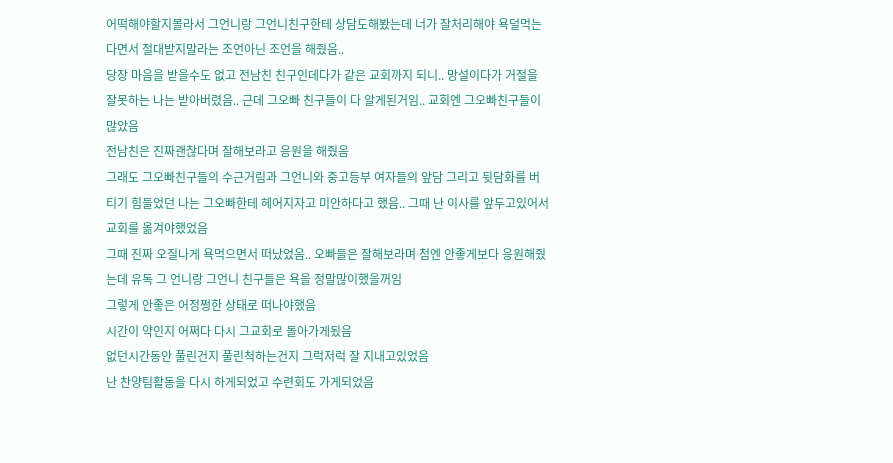어떡해야할지몰라서 그언니랑 그언니친구한테 상담도해봤는데 너가 잘처리해야 욕덜먹는다면서 절대받지말라는 조언아닌 조언을 해줬음..
당장 마음을 받을수도 없고 전남친 친구인데다가 같은 교회까지 되니.. 망설이다가 거절을 잘못하는 나는 받아버렸음.. 근데 그오빠 친구들이 다 알게된거임.. 교회엔 그오빠친구들이 많았음
전남친은 진짜괜찮다며 잘해보라고 응원을 해줬음
그래도 그오빠친구들의 수근거림과 그언니와 중고등부 여자들의 앞담 그리고 뒷담화를 버티기 힘들었던 나는 그오빠한테 헤어지자고 미안하다고 했음.. 그때 난 이사를 앞두고있어서 교회를 옮겨야했었음
그때 진짜 오질나게 욕먹으면서 떠났었음.. 오빠들은 잘해보라며 첨엔 안좋게보다 응원해줬는데 유독 그 언니랑 그언니 친구들은 욕을 정말많이했을꺼임
그렇게 안좋은 어정쩡한 상태로 떠나야했음
시간이 약인지 어쩌다 다시 그교회로 돌아가게됬음
없던시간동안 풀린건지 풀린척하는건지 그럭저럭 잘 지내고있었음
난 찬양팀활동을 다시 하게되었고 수련회도 가게되었음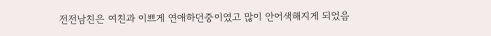전전남친은 여친과 이쁘게 연애하던중이였고 많이 안어색해지게 되었음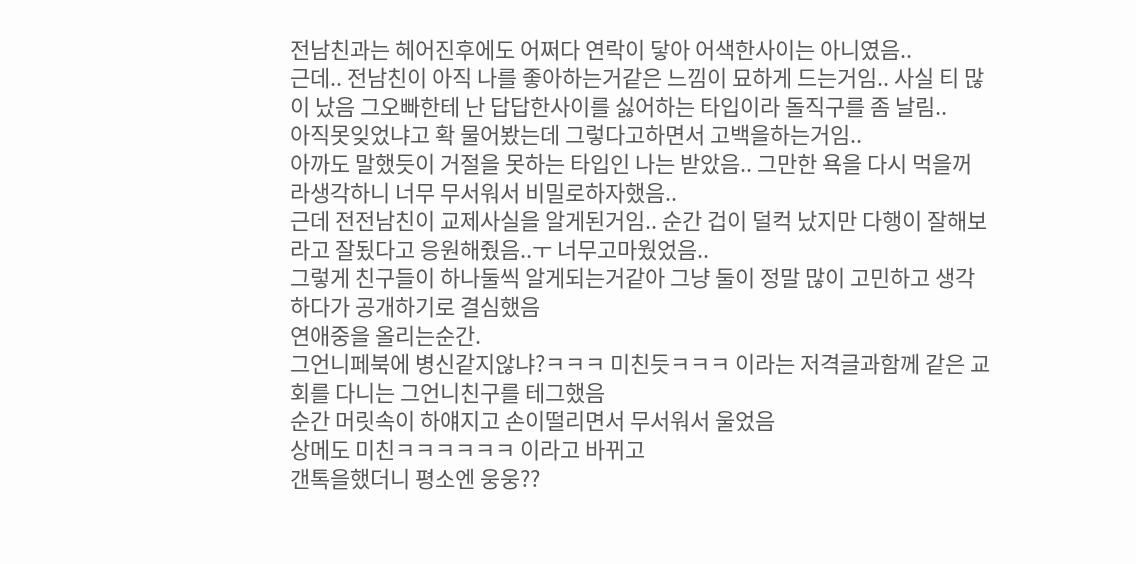전남친과는 헤어진후에도 어쩌다 연락이 닿아 어색한사이는 아니였음..
근데.. 전남친이 아직 나를 좋아하는거같은 느낌이 묘하게 드는거임.. 사실 티 많이 났음 그오빠한테 난 답답한사이를 싫어하는 타입이라 돌직구를 좀 날림..
아직못잊었냐고 확 물어봤는데 그렇다고하면서 고백을하는거임..
아까도 말했듯이 거절을 못하는 타입인 나는 받았음.. 그만한 욕을 다시 먹을꺼라생각하니 너무 무서워서 비밀로하자했음..
근데 전전남친이 교제사실을 알게된거임.. 순간 겁이 덜컥 났지만 다행이 잘해보라고 잘됬다고 응원해줬음..ㅜ 너무고마웠었음..
그렇게 친구들이 하나둘씩 알게되는거같아 그냥 둘이 정말 많이 고민하고 생각하다가 공개하기로 결심했음
연애중을 올리는순간.
그언니페북에 병신같지않냐?ㅋㅋㅋ 미친듯ㅋㅋㅋ 이라는 저격글과함께 같은 교회를 다니는 그언니친구를 테그했음
순간 머릿속이 하얘지고 손이떨리면서 무서워서 울었음
상메도 미친ㅋㅋㅋㅋㅋㅋ 이라고 바뀌고
갠톡을했더니 평소엔 웅웅??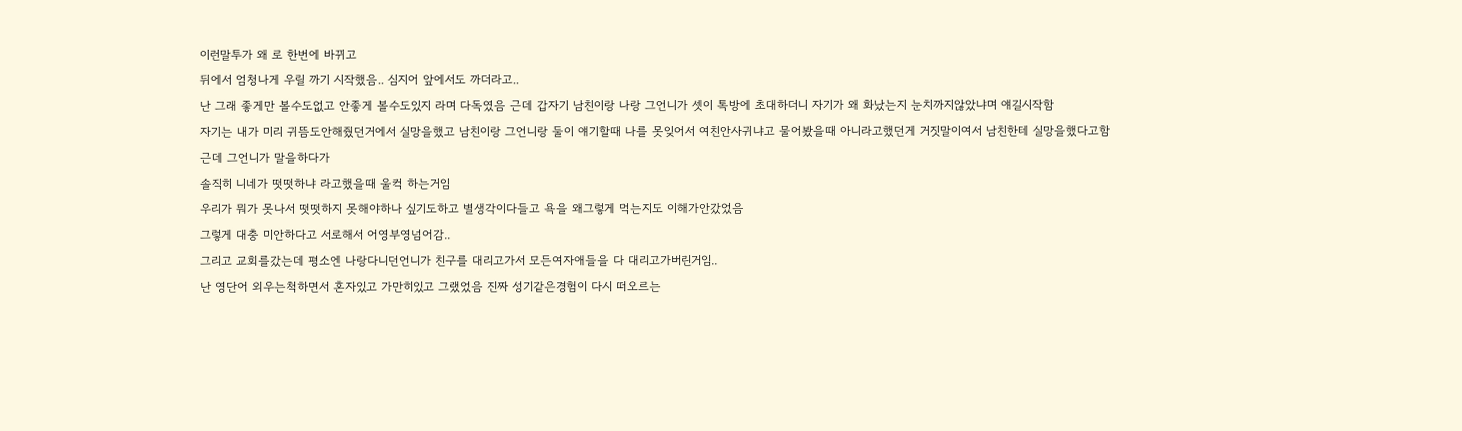이런말투가 왜 로 한번에 바뀌고
뒤에서 엄청나게 우릴 까기 시작했음.. 심지어 앞에서도 까더라고..
난 그래 좋게만 볼수도없고 안좋게 볼수도있지 라며 다독였음 근데 갑자기 남친이랑 나랑 그언니가 셋이 톡방에 초대하더니 자기가 왜 화났는지 눈치까지않았냐며 얘길시작함
자기는 내가 미리 귀뜸도안해줬던거에서 실망을했고 남친이랑 그언니랑 둘이 얘기할때 나를 못잊어서 여친안사귀냐고 물어봤을때 아니라고했던게 거짓말이여서 남친한테 실망을했다고함
근데 그언니가 말을하다가
솔직히 니네가 떳떳하냐 라고했을때 울컥 하는거임
우리가 뭐가 못나서 떳떳하지 못해야하나 싶기도하고 별생각이다들고 욕을 왜그렇게 먹는지도 이해가안갔었음
그렇게 대충 미안하다고 서로해서 어영부영넘어감..
그리고 교회를갔는데 평소엔 나랑다니던언니가 친구를 대리고가서 모든여자애들을 다 대리고가버린거임..
난 영단어 외우는척하면서 혼자있고 가만히있고 그랬었음 진짜 성기같은경험이 다시 떠오르는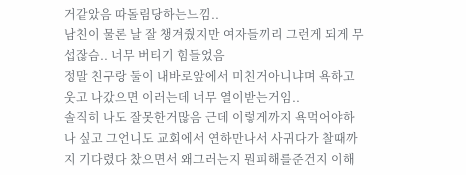거같았음 따돌림당하는느낌..
남친이 물론 날 잘 챙겨줬지만 여자들끼리 그런게 되게 무섭잖슴.. 너무 버티기 힘들었음
정말 친구랑 둘이 내바로앞에서 미친거아니냐며 욕하고 웃고 나갔으면 이러는데 너무 열이받는거임..
솔직히 나도 잘못한거많음 근데 이렇게까지 욕먹어야하나 싶고 그언니도 교회에서 연하만나서 사귀다가 찰때까지 기다렸다 찼으면서 왜그러는지 뭔피해를준건지 이해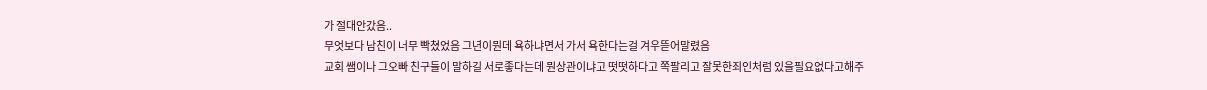가 절대안갔음..
무엇보다 남친이 너무 빡쳤었음 그년이뭔데 욕하냐면서 가서 욕한다는걸 겨우뜯어말렸음
교회 쌤이나 그오빠 친구들이 말하길 서로좋다는데 뭔상관이냐고 떳떳하다고 쪽팔리고 잘못한죄인처럼 있을필요없다고해주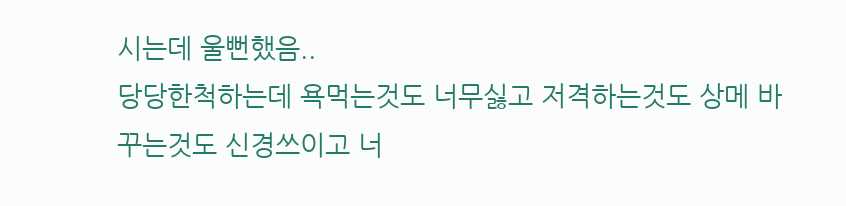시는데 울뻔했음..
당당한척하는데 욕먹는것도 너무싫고 저격하는것도 상메 바꾸는것도 신경쓰이고 너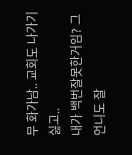무 화가남.. 교회도 나가기 싫고..
내가 백번잘못한거임? 그언니도 잘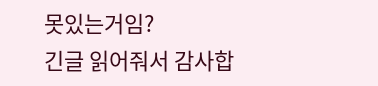못있는거임?
긴글 읽어줘서 감사합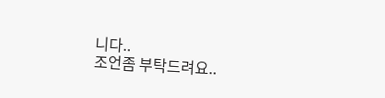니다..
조언좀 부탁드려요..